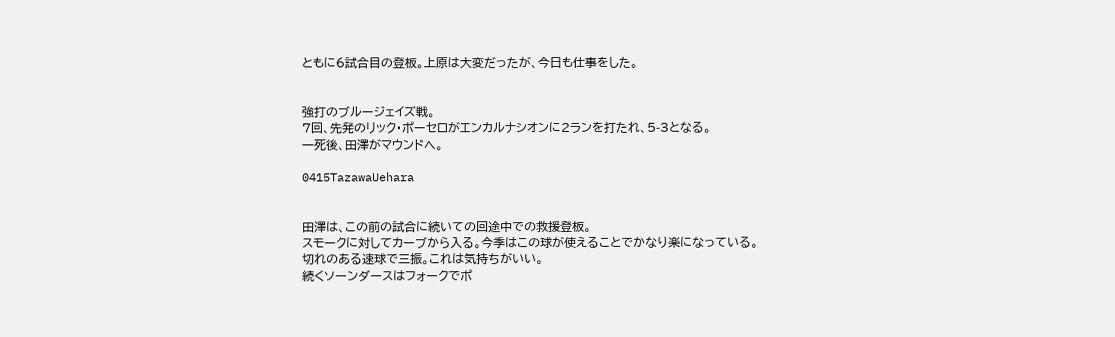ともに6試合目の登板。上原は大変だったが、今日も仕事をした。


強打のブルージェイズ戦。
7回、先発のリック・ポーセロがエンカルナシオンに2ランを打たれ、5-3となる。
一死後、田澤がマウンドへ。

0415TazawaUehara


田澤は、この前の試合に続いての回途中での救援登板。
スモークに対してカーブから入る。今季はこの球が使えることでかなり楽になっている。
切れのある速球で三振。これは気持ちがいい。
続くソーンダースはフォークでポ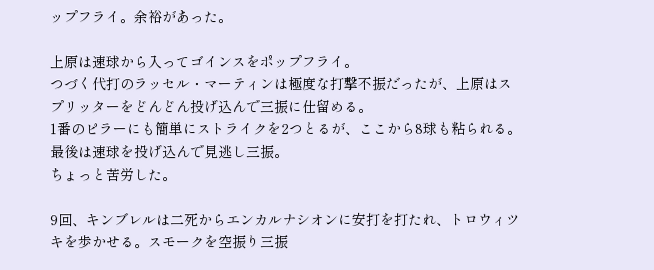ップフライ。余裕があった。

上原は速球から入ってゴインスをポップフライ。
つづく代打のラッセル・マーティンは極度な打撃不振だったが、上原はスプリッターをどんどん投げ込んで三振に仕留める。
1番のピラーにも簡単にストライクを2つとるが、ここから8球も粘られる。最後は速球を投げ込んで見逃し三振。
ちょっと苦労した。

9回、キンブレルは二死からエンカルナシオンに安打を打たれ、トロウィツキを歩かせる。スモークを空振り三振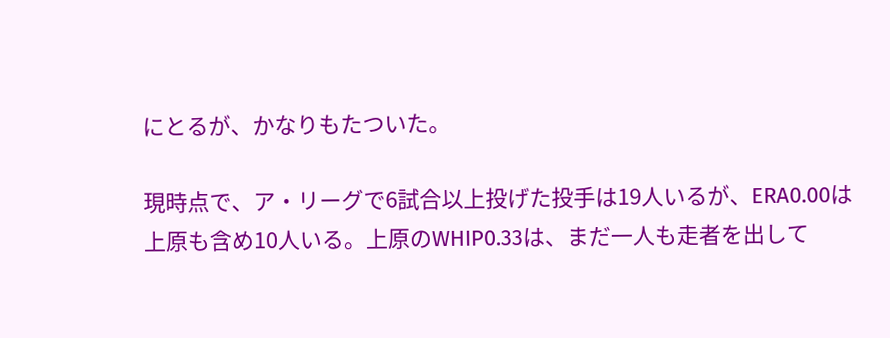にとるが、かなりもたついた。

現時点で、ア・リーグで6試合以上投げた投手は19人いるが、ERA0.00は上原も含め10人いる。上原のWHIP0.33は、まだ一人も走者を出して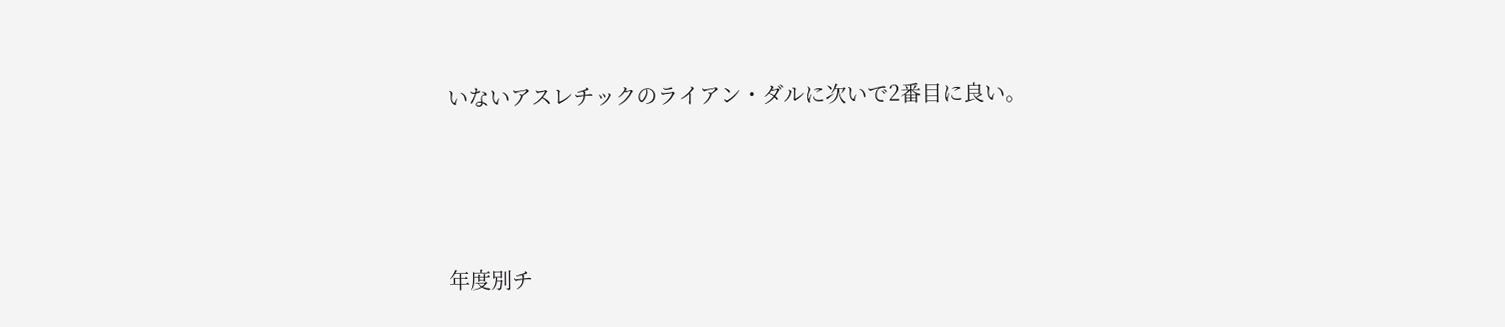いないアスレチックのライアン・ダルに次いで2番目に良い。




年度別チ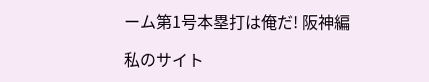ーム第1号本塁打は俺だ! 阪神編

私のサイト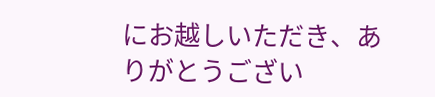にお越しいただき、ありがとうござい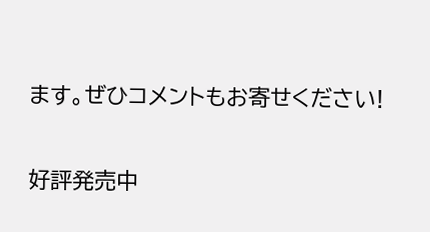ます。ぜひコメントもお寄せください!


好評発売中